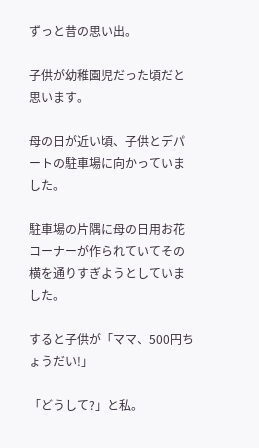ずっと昔の思い出。

子供が幼稚園児だった頃だと思います。

母の日が近い頃、子供とデパートの駐車場に向かっていました。

駐車場の片隅に母の日用お花コーナーが作られていてその横を通りすぎようとしていました。

すると子供が「ママ、500円ちょうだい!」

「どうして?」と私。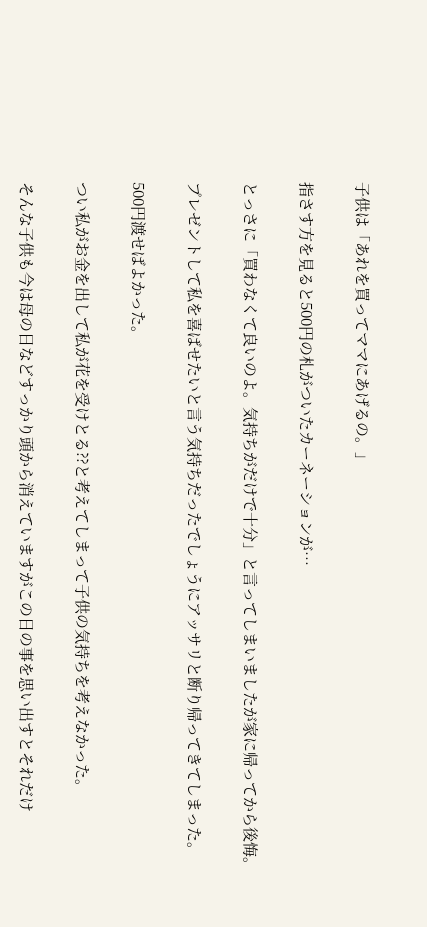子供は「あれを買ってママにあげるの。」

指さす方を見ると500円の札がついたカーネーションが…

とっさに「買わなくて良いのよ。気持ちがだけで十分」と言ってしまいましたが家に帰ってから後悔。

プレゼントして私を喜ばせたいと言う気持ちだったでしょうにアッサリと断り帰ってきてしまった。

500円渡せばよかった。

つい私がお金を出して私が花を受けとる??と考えてしまって子供の気持ちを考えなかった。

そんな子供も今は母の日などすっかり頭から消えていますがこの日の事を思い出すとそれだけ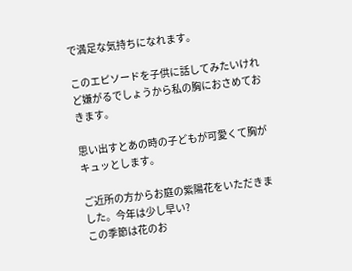で満足な気持ちになれます。

このエピソードを子供に話してみたいけれど嫌がるでしょうから私の胸におさめておきます。

思い出すとあの時の子どもが可愛くて胸がキュッとします。

ご近所の方からお庭の紫陽花をいただきました。今年は少し早い?
この季節は花のお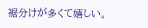裾分けが多くて嬉しい。